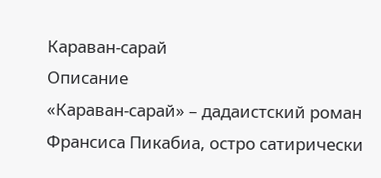Караван-сарай
Описание
«Караван-сарай» – дадаистский роман Франсиса Пикабиа, остро сатирически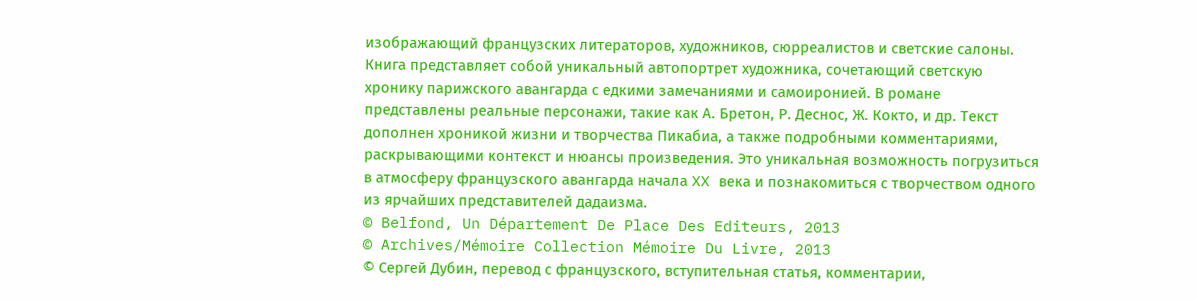изображающий французских литераторов, художников, сюрреалистов и светские салоны. Книга представляет собой уникальный автопортрет художника, сочетающий светскую хронику парижского авангарда с едкими замечаниями и самоиронией. В романе представлены реальные персонажи, такие как А. Бретон, Р. Деснос, Ж. Кокто, и др. Текст дополнен хроникой жизни и творчества Пикабиа, а также подробными комментариями, раскрывающими контекст и нюансы произведения. Это уникальная возможность погрузиться в атмосферу французского авангарда начала XX века и познакомиться с творчеством одного из ярчайших представителей дадаизма.
© Belfond, Un Département De Place Des Editeurs, 2013
© Archives/Mémoire Collection Mémoire Du Livre, 2013
© Сергей Дубин, перевод с французского, вступительная статья, комментарии,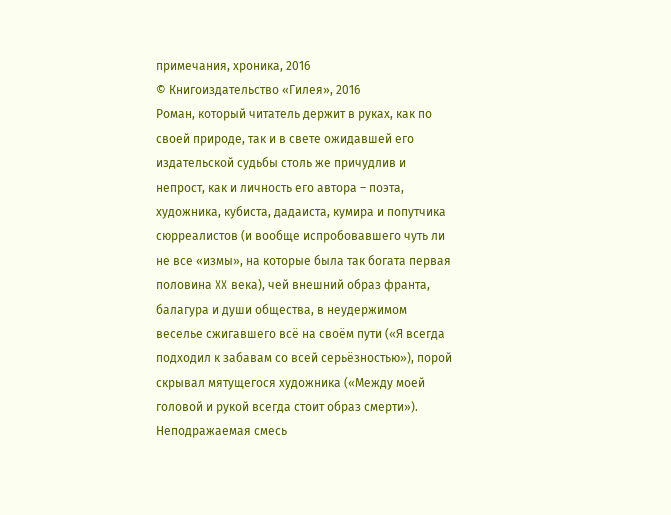примечания, хроника, 2016
© Книгоиздательство «Гилея», 2016
Роман, который читатель держит в руках, как по своей природе, так и в свете ожидавшей его издательской судьбы столь же причудлив и непрост, как и личность его автора – поэта, художника, кубиста, дадаиста, кумира и попутчика сюрреалистов (и вообще испробовавшего чуть ли не все «измы», на которые была так богата первая половина XX века), чей внешний образ франта, балагура и души общества, в неудержимом веселье сжигавшего всё на своём пути («Я всегда подходил к забавам со всей серьёзностью»), порой скрывал мятущегося художника («Между моей головой и рукой всегда стоит образ смерти»).
Неподражаемая смесь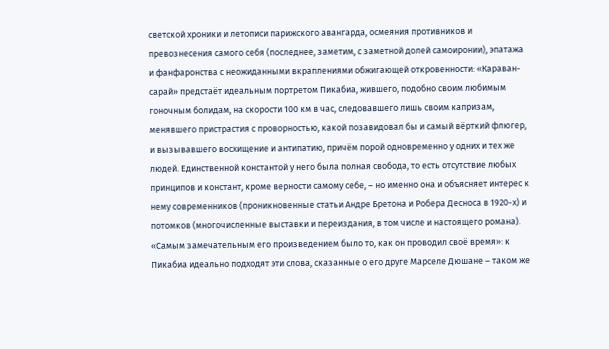светской хроники и летописи парижского авангарда, осмеяния противников и превознесения самого себя (последнее, заметим, с заметной долей самоиронии), эпатажа и фанфаронства с неожиданными вкраплениями обжигающей откровенности: «Караван-сарай» предстаёт идеальным портретом Пикабиа, жившего, подобно своим любимым гоночным болидам, на скорости 100 км в час, следовавшего лишь своим капризам, менявшего пристрастия с проворностью, какой позавидовал бы и самый вёрткий флюгер, и вызывавшего восхищение и антипатию, причём порой одновременно у одних и тех же людей. Единственной константой у него была полная свобода, то есть отсутствие любых принципов и констант, кроме верности самому себе, – но именно она и объясняет интерес к нему современников (проникновенные статьи Андре Бретона и Робера Десноса в 1920-х) и потомков (многочисленные выставки и переиздания, в том числе и настоящего романа). «Самым замечательным его произведением было то, как он проводил своё время»: к Пикабиа идеально подходят эти слова, сказанные о его друге Марселе Дюшане – таком же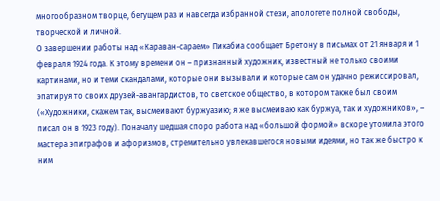многообразном творце, бегущем раз и навсегда избранной стези, апологете полной свободы, творческой и личной.
О завершении работы над «Караван-сараем» Пикабиа сообщает Бретону в письмах от 21 января и 1 февраля 1924 года. К этому времени он – признанный художник, известный не только своими картинами, но и теми скандалами, которые они вызывали и которые сам он удачно режиссировал, эпатируя то своих друзей-авангардистов, то светское общество, в котором также был своим («Художники, скажем так, высмеивают буржуазию; я же высмеиваю как буржуа, так и художников», – писал он в 1923 году). Поначалу шедшая споро работа над «большой формой» вскоре утомила этого мастера эпиграфов и афоризмов, стремительно увлекавшегося новыми идеями, но так же быстро к ним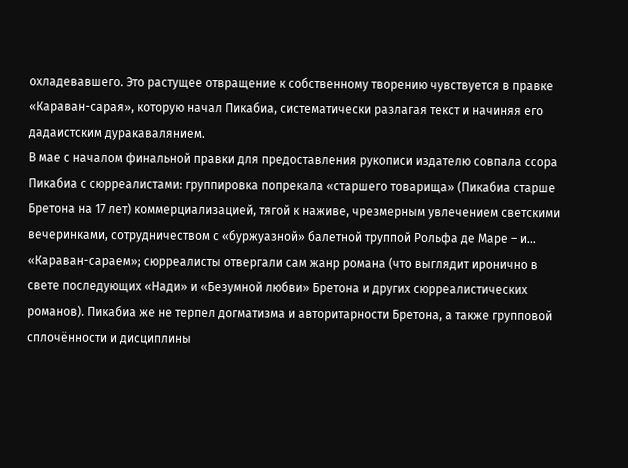охладевавшего. Это растущее отвращение к собственному творению чувствуется в правке «Караван-сарая», которую начал Пикабиа, систематически разлагая текст и начиняя его дадаистским дуракавалянием.
В мае с началом финальной правки для предоставления рукописи издателю совпала ссора Пикабиа с сюрреалистами: группировка попрекала «старшего товарища» (Пикабиа старше Бретона на 17 лет) коммерциализацией, тягой к наживе, чрезмерным увлечением светскими вечеринками, сотрудничеством с «буржуазной» балетной труппой Рольфа де Маре – и… «Караван-сараем»; сюрреалисты отвергали сам жанр романа (что выглядит иронично в свете последующих «Нади» и «Безумной любви» Бретона и других сюрреалистических романов). Пикабиа же не терпел догматизма и авторитарности Бретона, а также групповой сплочённости и дисциплины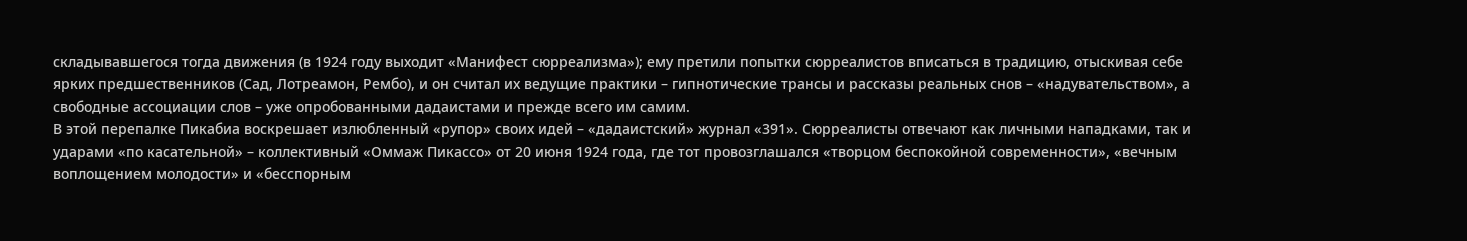складывавшегося тогда движения (в 1924 году выходит «Манифест сюрреализма»); ему претили попытки сюрреалистов вписаться в традицию, отыскивая себе ярких предшественников (Сад, Лотреамон, Рембо), и он считал их ведущие практики – гипнотические трансы и рассказы реальных снов – «надувательством», а свободные ассоциации слов – уже опробованными дадаистами и прежде всего им самим.
В этой перепалке Пикабиа воскрешает излюбленный «рупор» своих идей – «дадаистский» журнал «391». Сюрреалисты отвечают как личными нападками, так и ударами «по касательной» – коллективный «Оммаж Пикассо» от 20 июня 1924 года, где тот провозглашался «творцом беспокойной современности», «вечным воплощением молодости» и «бесспорным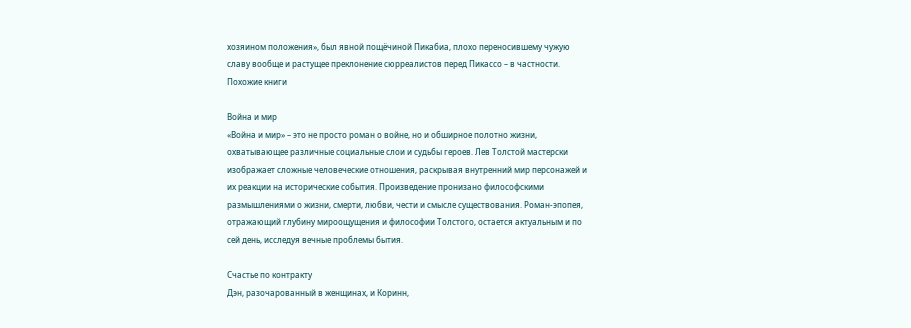хозяином положения», был явной пощёчиной Пикабиа, плохо переносившему чужую славу вообще и растущее преклонение сюрреалистов перед Пикассо – в частности.
Похожие книги

Война и мир
«Война и мир» – это не просто роман о войне, но и обширное полотно жизни, охватывающее различные социальные слои и судьбы героев. Лев Толстой мастерски изображает сложные человеческие отношения, раскрывая внутренний мир персонажей и их реакции на исторические события. Произведение пронизано философскими размышлениями о жизни, смерти, любви, чести и смысле существования. Роман-эпопея, отражающий глубину мироощущения и философии Толстого, остается актуальным и по сей день, исследуя вечные проблемы бытия.

Счастье по контракту
Дэн, разочарованный в женщинах, и Коринн,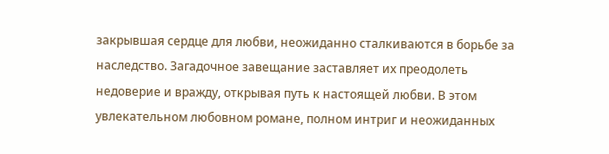закрывшая сердце для любви, неожиданно сталкиваются в борьбе за наследство. Загадочное завещание заставляет их преодолеть недоверие и вражду, открывая путь к настоящей любви. В этом увлекательном любовном романе, полном интриг и неожиданных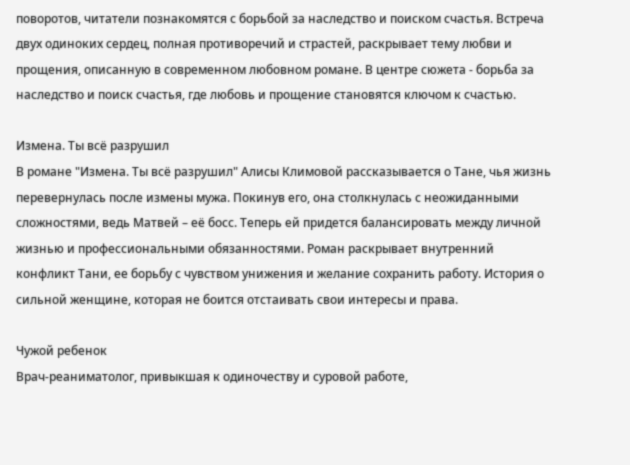поворотов, читатели познакомятся с борьбой за наследство и поиском счастья. Встреча двух одиноких сердец, полная противоречий и страстей, раскрывает тему любви и прощения, описанную в современном любовном романе. В центре сюжета - борьба за наследство и поиск счастья, где любовь и прощение становятся ключом к счастью.

Измена. Ты всё разрушил
В романе "Измена. Ты всё разрушил" Алисы Климовой рассказывается о Тане, чья жизнь перевернулась после измены мужа. Покинув его, она столкнулась с неожиданными сложностями, ведь Матвей – её босс. Теперь ей придется балансировать между личной жизнью и профессиональными обязанностями. Роман раскрывает внутренний конфликт Тани, ее борьбу с чувством унижения и желание сохранить работу. История о сильной женщине, которая не боится отстаивать свои интересы и права.

Чужой ребенок
Врач-реаниматолог, привыкшая к одиночеству и суровой работе,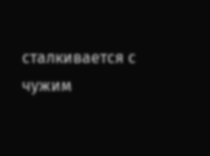сталкивается с чужим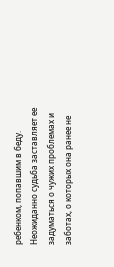ребенком, попавшим в беду. Неожиданно судьба заставляет ее задуматься о чужих проблемах и заботах, о которых она ранее не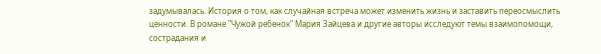задумывалась. История о том, как случайная встреча может изменить жизнь и заставить переосмыслить ценности. В романе "Чужой ребенок" Мария Зайцева и другие авторы исследуют темы взаимопомощи, сострадания и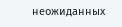неожиданных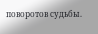поворотов судьбы.